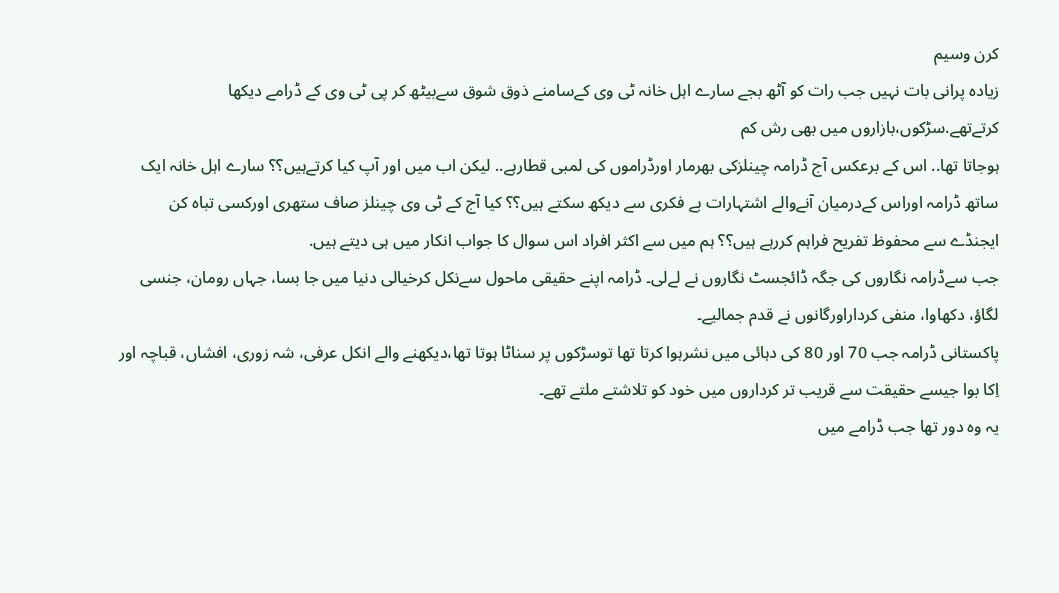کرن وسیم
زیادہ پرانی بات نہیں جب رات کو آٹھ بجے سارے اہل خانہ ٹی وی کےسامنے ذوق شوق سےبیٹھ کر پی ٹی وی کے ڈرامے دیکھا کرتےتھے.سڑکوں،بازاروں میں بھی رش کم
ہوجاتا تھا.. اس کے برعکس آج ڈرامہ چینلزکی بھرمار اورڈراموں کی لمبی قطارہے.. لیکن اب میں اور آپ کیا کرتےہیں؟؟ سارے اہل خانہ ایک ساتھ ڈرامہ اوراس کےدرمیان آنےوالے اشتہارات بے فکری سے دیکھ سکتے ہیں؟؟ کیا آج کے ٹی وی چینلز صاف ستھری اورکسی تباہ کن ایجنڈے سے محفوظ تفریح فراہم کررہے ہیں؟؟ ہم میں سے اکثر افراد اس سوال کا جواب انکار میں ہی دیتے ہیں.
جب سےڈرامہ نگاروں کی جگہ ڈائجسٹ نگاروں نے لےلی۔ ڈرامہ اپنے حقیقی ماحول سےنکل کرخیالی دنیا میں جا بسا، جہاں رومان، جنسی لگاؤ، دکھاوا، منفی کرداراورگانوں نے قدم جمالیے۔
پاکستانی ڈرامہ جب 70 اور 80 کی دہائی میں نشرہوا کرتا تھا توسڑکوں پر سناٹا ہوتا تھا،دیکھنے والے انکل عرفی، شہ زوری، افشاں، قباچہ اور اِکا بوا جیسے حقیقت سے قریب تر کرداروں میں خود کو تلاشتے ملتے تھے۔
یہ وہ دور تھا جب ڈرامے میں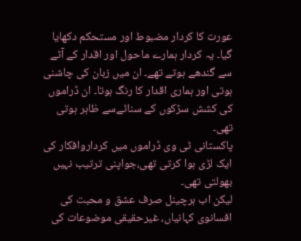عورت کا کردار مضبوط اور مستحکم دکھایا گیا۔ یہ کردار ہمارے ماحول اور اقدار کے آٹے سے گندھے ہوتے تھے۔ ان میں زبان کی چاشنی ہوتی اور ہماری اقدار کا رنگ ہوتا۔ ان ڈراموں کی کشش سڑکوں کے سناٹےسے ظاہر ہوتی تھی۔
پاکستانی ٹی وی ڈراموں میں کرداروافکار کی ایک لڑی ہوا کرتی تھی،جواپنی ترتیب نہیں بھولتی تھی۔
لیکن اب ہرچینل صرف عشق و محبت کی افسانوی کہانیاں، غیرحقیقی موضوعات کی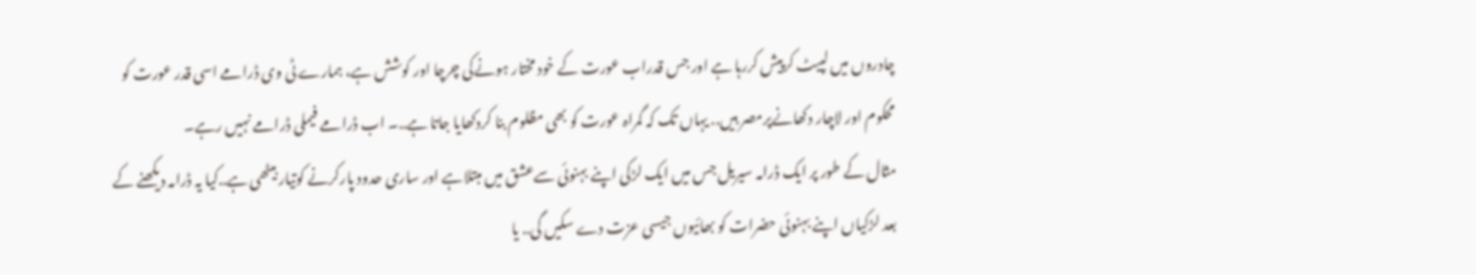چادروں میں لپیٹ کرپیش کررہا ہے اور جس قدراب عورت کے خود مختار ہونےکی چرچا اور کوشش ہے، ہمارے ٹی وی ڈرامے اسی قدر عورت کو محکوم اور لاچار دکھانےپرمصر ہیں.. یہاں تک کہ گمراہ عورت کو بھی مظلوم بنا کردکھایا جاتا ہے..۔ اب ڈرامے فیملی ڈرامے نہیں رہے۔
مثال کے طور پر ایک ڈرامہ سیریل جس میں ایک لڑکی اپنے بہنوئی سےعشق میں مبتلاہے اور ساری حدود پارکرنے کوتیار بیٹھی ہے..کیا یہ ڈرامہ دیکھنے کے بعد لڑکیاں اپنے بہنوئی حضرات کو بھائیوں جیسی عزت دے سکیں گی.. یا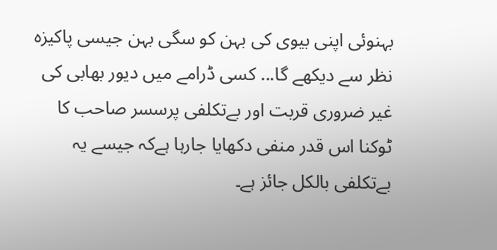بہنوئی اپنی بیوی کی بہن کو سگی بہن جیسی پاکیزہ نظر سے دیکھے گا... کسی ڈرامے میں دیور بھابی کی غیر ضروری قربت اور بےتکلفی پرسسر صاحب کا ٹوکنا اس قدر منفی دکھایا جارہا ہےکہ جیسے یہ بےتکلفی بالکل جائز ہے۔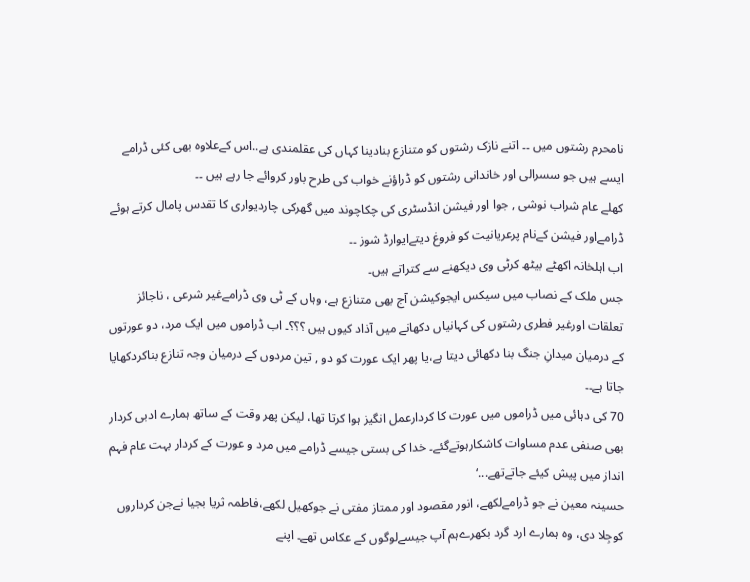نامحرم رشتوں میں ۔۔ اتنے نازک رشتوں کو متنازع بنادینا کہاں کی عقلمندی ہے..اس کےعلاوہ بھی کئی ڈرامے ایسے ہیں جو سسرالی اور خاندانی رشتوں کو ڈراؤنے خواب کی طرح باور کروائے جا رہے ہیں ۔۔
کھلے عام شراب نوشی , جوا اور فیشن انڈسٹری کی چکاچوند میں گھرکی چاردیواری کا تقدس پامال کرتے ہوئے ڈرامےاور فیشن کےنام پرعریانیت کو فروغ دیتےایوارڈ شوز ۔۔
اب اہلخانہ اکھٹے بیٹھ کرٹی وی دیکھنے سے کتراتے ہیں۔
جس ملک کے نصاب میں سیکس ایجوکیشن آج بھی متنازع ہے، وہاں کے ٹی وی ڈرامےغیر شرعی ، ناجائز تعلقات اورغیر فطری رشتوں کی کہانیاں دکھانے میں آذاد کیوں ہیں ؟؟؟۔ اب ڈراموں میں ایک مرد، دو عورتوں کے درمیان میدانِ جنگ بنا دکھائی دیتا ہے،یا پھر ایک عورت کو دو , تین مردوں کے درمیان وجہ تنازع بناکردکھایا جاتا ہے۔۔
70 کی دہائی میں ڈراموں میں عورت کا کردارعمل انگیز ہوا کرتا تھا، لیکن پھر وقت کے ساتھ ہمارے ادبی کردار بھی صنفی عدم مساوات کاشکارہوتےگئے۔ خدا کی بستی جیسے ڈرامے میں مرد و عورت کے کردار بہت عام فہم انداز میں پیش کیئے جاتےتھے...‘
حسینہ معین نے جو ڈرامےلکھے، انور مقصود اور ممتاز مفتی نے جوکھیل لکھے،فاطمہ ثریا بجیا نےجن کرداروں کوجِلا دی، وہ ہمارے ارد گرد بکھرےہم آپ جیسےلوگوں کے عکاس تھے۔ اپنے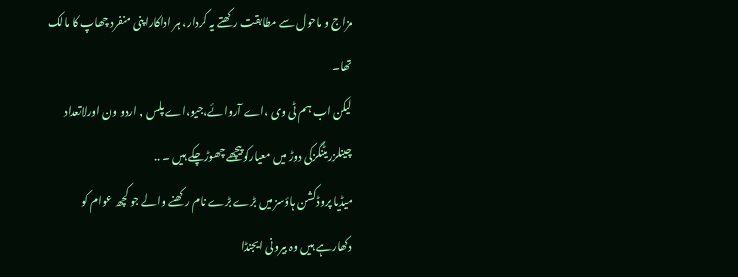مزاج و ماحول سے مطابقت رکھتے یہ کردار، ہر اداکاراپنی منفرد چھاپ کا مالک تھا۔
لیکن اب ہم ٹی وی ،اے آروائے،جیو،اے پلس , اردو ون اورلاتعداد چینلزریٹنگزکی دوڑ میں معیارکوپیچھے چھوڑچکے ہیں ۔ ..
میڈیا پروڈکشن ہاؤسز میں بڑے بڑے نام رکھنے والے جو کچھ عوام کو دکھارہے ہیں وہ بیرونی ایجنڈا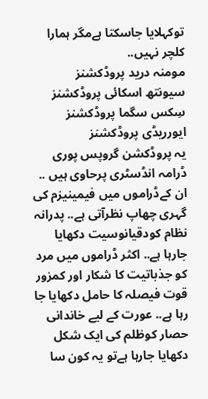توکہلایا جاسکتا ہےمگر ہمارا کلچر نہیں..
مومنہ درید پروڈکشنز
سیونتھ اسکائی پروڈکشنز
سِکس سگما پروڈکشنز
ایورریڈی پروڈکشنز
یہ پروڈکشن گروپس پوری ڈرامہ انڈسٹری پرحاوی ہیں .. ان کےڈراموں میں فیمینیزم کی گہری چھاپ نظرآتی ہے.. پدرانہ نظام کودقیانوسیت دکھایا جارہا ہے.. اکثر ڈراموں میں مرد کو جذباتیت کا شکار اور کمزور قوت فیصلہ کا حامل دکھایا جا رہا ہے.. عورت کے لیے خاندانی حصار کوظلم کی ایک شکل دکھایا جارہا ہےتو یہ کون سا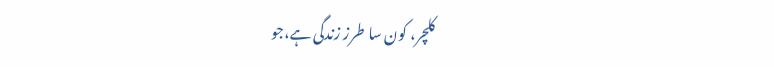کلچر، کون سا طرز زندگی ہے،جو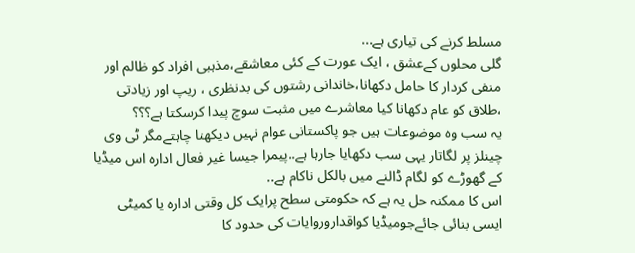مسلط کرنے کی تیاری ہے...
گلی محلوں کےعشق ، ایک عورت کے کئی معاشقے،مذہبی افراد کو ظالم اور منفی کردار کا حامل دکھانا،خاندانی رشتوں کی بدنظری ، ریپ اور زیادتی ،طلاق کو عام دکھانا کیا معاشرے میں مثبت سوچ پیدا کرسکتا ہے؟؟؟
یہ سب وہ موضوعات ہیں جو پاکستانی عوام نہیں دیکھنا چاہتےمگر ٹی وی چینلز پر لگاتار یہی سب دکھایا جارہا ہے..پیمرا جیسا غیر فعال ادارہ اس میڈیا کے گھوڑے کو لگام ڈالنے میں بالکل ناکام ہے..
اس کا ممکنہ حل یہ ہے کہ حکومتی سطح پرایک کل وقتی ادارہ یا کمیٹی ایسی بنائی جائےجومیڈیا کواقداروروایات کی حدود کا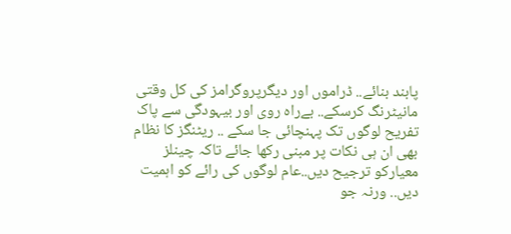پابند بنائے.. ڈراموں اور دیگرپروگرامز کی کل وقتی مانیٹرنگ کرسکے.. بےراہ روی اور بیہودگی سے پاک تفریح لوگوں تک پہنچائی جا سکے .. ریٹنگز کا نظام بھی ان ہی نکات پر مبنی رکھا جائے تاکہ چینلز معیارکو ترجیح دیں..عام لوگوں کی رائے کو اہمیت دیں.. ورنہ جو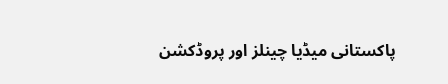پاکستانی میڈیا چینلز اور پروڈکشن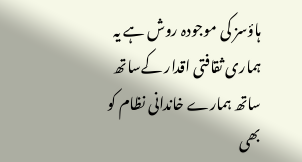ہاؤسز کی موجودہ روش ہے یہ ہماری ثقافتی اقدار کےساتھ ساتھ ہمارے خاندانی نظام کو بھی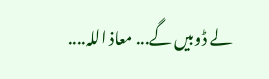لے ڈوبیں گے... معاذ اللہ....